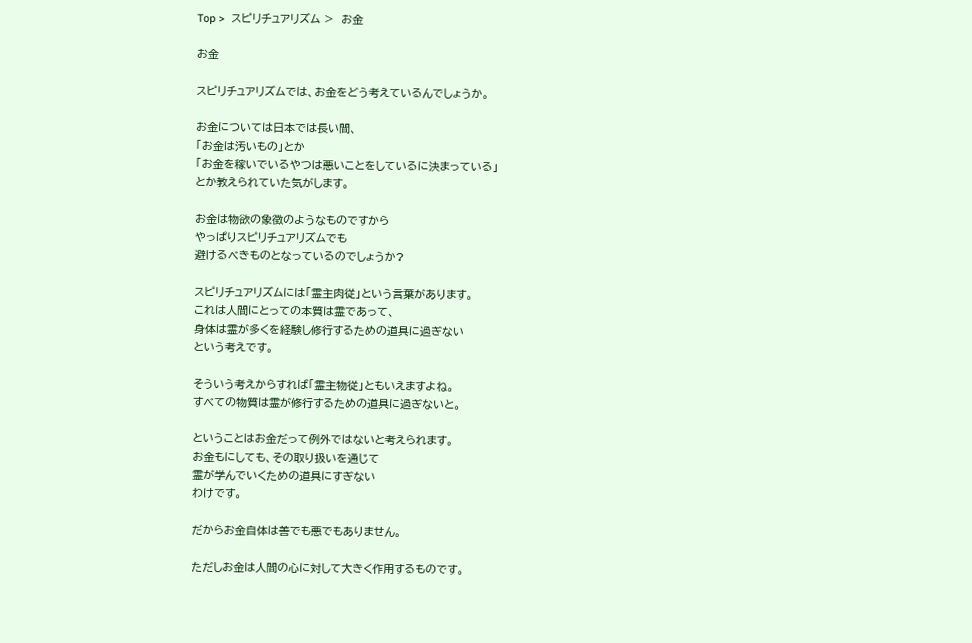Top >  スピリチュアリズム >  お金

お金

スピリチュアリズムでは、お金をどう考えているんでしょうか。

お金については日本では長い間、
「お金は汚いもの」とか
「お金を稼いでいるやつは悪いことをしているに決まっている」
とか教えられていた気がします。

お金は物欲の象徴のようなものですから
やっぱりスピリチュアリズムでも
避けるべきものとなっているのでしょうか?

スピリチュアリズムには「霊主肉従」という言葉があります。
これは人間にとっての本質は霊であって、
身体は霊が多くを経験し修行するための道具に過ぎない
という考えです。

そういう考えからすれば「霊主物従」ともいえますよね。
すべての物質は霊が修行するための道具に過ぎないと。

ということはお金だって例外ではないと考えられます。
お金もにしても、その取り扱いを通じて
霊が学んでいくための道具にすぎない
わけです。

だからお金自体は善でも悪でもありません。

ただしお金は人間の心に対して大きく作用するものです。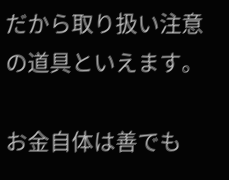だから取り扱い注意の道具といえます。

お金自体は善でも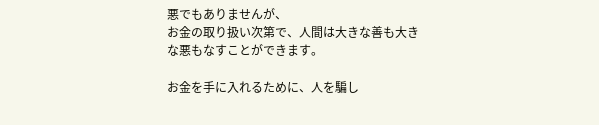悪でもありませんが、
お金の取り扱い次第で、人間は大きな善も大きな悪もなすことができます。

お金を手に入れるために、人を騙し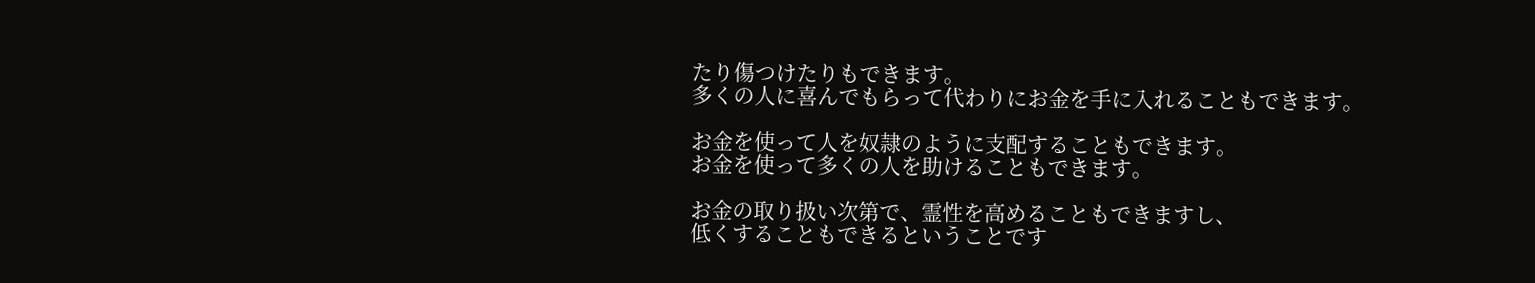たり傷つけたりもできます。
多くの人に喜んでもらって代わりにお金を手に入れることもできます。

お金を使って人を奴隷のように支配することもできます。
お金を使って多くの人を助けることもできます。

お金の取り扱い次第で、霊性を高めることもできますし、
低くすることもできるということです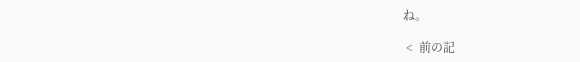ね。

 <  前の記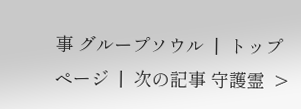事 グループソウル  |  トップページ  |  次の記事 守護霊  >